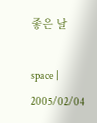좋은 날

space | 2005/02/04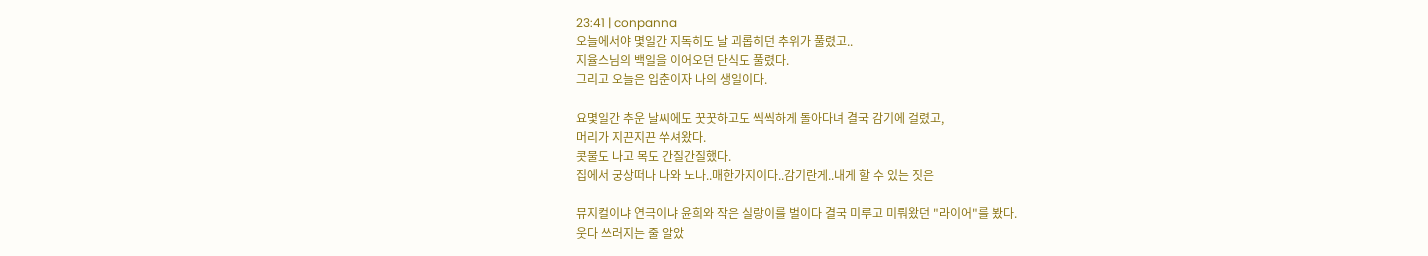23:41 | conpanna
오늘에서야 몇일간 지독히도 날 괴롭히던 추위가 풀렸고..
지율스님의 백일을 이어오던 단식도 풀렸다.
그리고 오늘은 입춘이자 나의 생일이다.

요몇일간 추운 날씨에도 꿋꿋하고도 씩씩하게 돌아다녀 결국 감기에 걸렸고,
머리가 지끈지끈 쑤셔왔다.
콧물도 나고 목도 간질간질했다.
집에서 궁상떠나 나와 노나..매한가지이다..감기란게..내게 할 수 있는 짓은

뮤지컬이냐 연극이냐 윤희와 작은 실랑이를 벌이다 결국 미루고 미뤄왔던 "라이어"를 봤다.
웃다 쓰러지는 줄 알았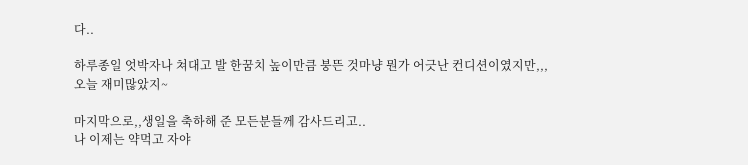다..

하루종일 엇박자나 쳐대고 발 한꿈치 높이만큼 붕뜬 것마냥 뭔가 어긋난 컨디션이였지만,,,
오늘 재미많았지~

마지막으로,,생일을 축하해 준 모든분들께 감사드리고..
나 이제는 약먹고 자야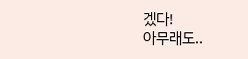겠다!
아무래도..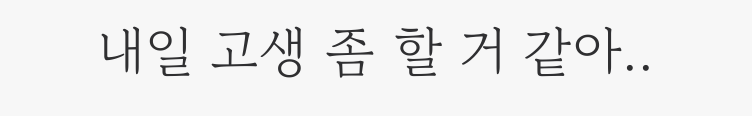내일 고생 좀 할 거 같아..